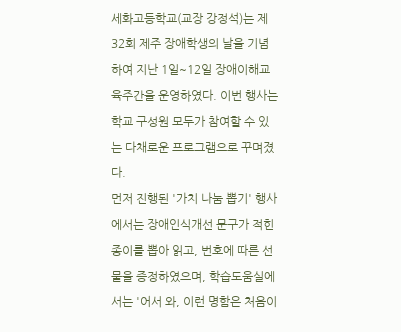세화고등학교(교장 강정석)는 제32회 제주 장애학생의 날을 기념하여 지난 1일~12일 장애이해교육주간을 운영하였다. 이번 행사는 학교 구성원 모두가 참여할 수 있는 다채로운 프로그램으로 꾸며졌다.
먼저 진행된 '가치 나눔 뽑기' 행사에서는 장애인식개선 문구가 적힌 종이를 뽑아 읽고, 번호에 따른 선물을 증정하였으며, 학습도움실에서는 '어서 와, 이런 명함은 처음이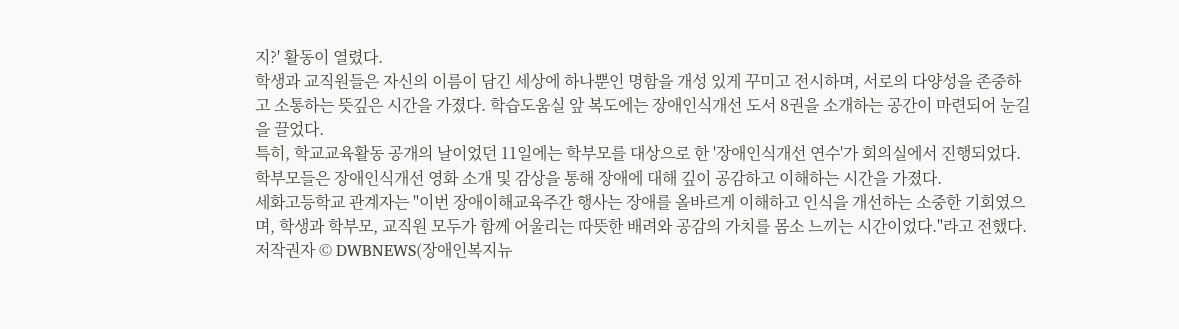지?' 활동이 열렸다.
학생과 교직원들은 자신의 이름이 담긴 세상에 하나뿐인 명함을 개성 있게 꾸미고 전시하며, 서로의 다양성을 존중하고 소통하는 뜻깊은 시간을 가졌다. 학습도움실 앞 복도에는 장애인식개선 도서 8권을 소개하는 공간이 마련되어 눈길을 끌었다.
특히, 학교교육활동 공개의 날이었던 11일에는 학부모를 대상으로 한 '장애인식개선 연수'가 회의실에서 진행되었다. 학부모들은 장애인식개선 영화 소개 및 감상을 통해 장애에 대해 깊이 공감하고 이해하는 시간을 가졌다.
세화고등학교 관계자는 "이번 장애이해교육주간 행사는 장애를 올바르게 이해하고 인식을 개선하는 소중한 기회였으며, 학생과 학부모, 교직원 모두가 함께 어울리는 따뜻한 배려와 공감의 가치를 몸소 느끼는 시간이었다."라고 전했다.
저작권자 © DWBNEWS(장애인복지뉴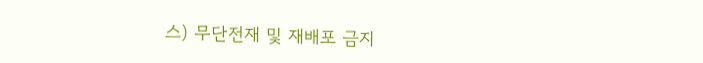스) 무단전재 및 재배포 금지